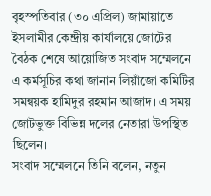বৃহস্পতিবার (৩০ এপ্রিল) জামায়াতে ইসলামীর কেন্দ্রীয় কার্যালয়ে জোটের বৈঠক শেষে আয়োজিত সংবাদ সম্মেলনে এ কর্মসূচির কথা জানান লিয়াঁজো কমিটির সমন্বয়ক হামিদুর রহমান আজাদ। এ সময় জোটভুক্ত বিভিন্ন দলের নেতারা উপস্থিত ছিলেন।
সংবাদ সম্মেলনে তিনি বলেন, নতুন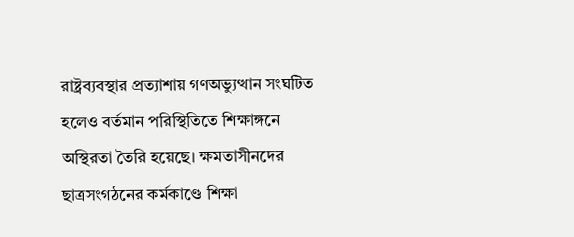রাষ্ট্রব্যবস্থার প্রত্যাশায় গণঅভ্যুত্থান সংঘটিত হলেও বর্তমান পরিস্থিতিতে শিক্ষাঙ্গনে অস্থিরতা তৈরি হয়েছে। ক্ষমতাসীনদের ছাত্রসংগঠনের কর্মকাণ্ডে শিক্ষা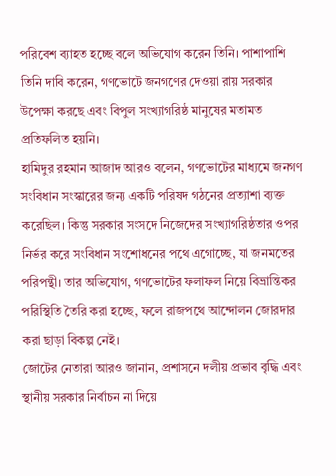পরিবেশ ব্যাহত হচ্ছে বলে অভিযোগ করেন তিনি। পাশাপাশি তিনি দাবি করেন, গণভোটে জনগণের দেওয়া রায় সরকার উপেক্ষা করছে এবং বিপুল সংখ্যাগরিষ্ঠ মানুষের মতামত প্রতিফলিত হয়নি।
হামিদুর রহমান আজাদ আরও বলেন, গণভোটের মাধ্যমে জনগণ সংবিধান সংস্কারের জন্য একটি পরিষদ গঠনের প্রত্যাশা ব্যক্ত করেছিল। কিন্তু সরকার সংসদে নিজেদের সংখ্যাগরিষ্ঠতার ওপর নির্ভর করে সংবিধান সংশোধনের পথে এগোচ্ছে, যা জনমতের পরিপন্থী। তার অভিযোগ, গণভোটের ফলাফল নিয়ে বিভ্রান্তিকর পরিস্থিতি তৈরি করা হচ্ছে, ফলে রাজপথে আন্দোলন জোরদার করা ছাড়া বিকল্প নেই।
জোটের নেতারা আরও জানান, প্রশাসনে দলীয় প্রভাব বৃদ্ধি এবং স্থানীয় সরকার নির্বাচন না দিয়ে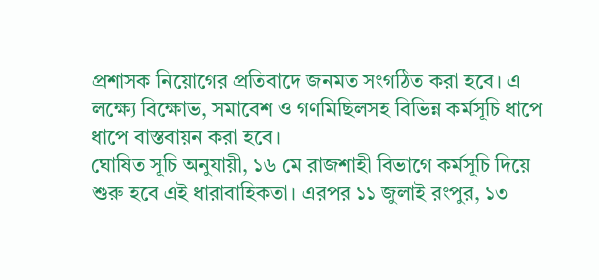প্রশাসক নিয়োগের প্রতিবাদে জনমত সংগঠিত করা হবে। এ লক্ষ্যে বিক্ষোভ, সমাবেশ ও গণমিছিলসহ বিভিন্ন কর্মসূচি ধাপে ধাপে বাস্তবায়ন করা হবে।
ঘোষিত সূচি অনুযায়ী, ১৬ মে রাজশাহী বিভাগে কর্মসূচি দিয়ে শুরু হবে এই ধারাবাহিকতা। এরপর ১১ জুলাই রংপুর, ১৩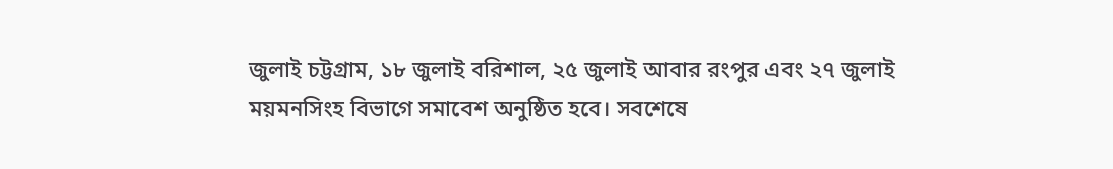জুলাই চট্টগ্রাম, ১৮ জুলাই বরিশাল, ২৫ জুলাই আবার রংপুর এবং ২৭ জুলাই ময়মনসিংহ বিভাগে সমাবেশ অনুষ্ঠিত হবে। সবশেষে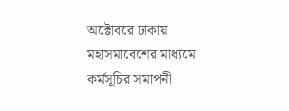অক্টোবরে ঢাকায় মহাসমাবেশের মাধ্যমে কর্মসূচির সমাপনী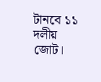টানবে ১১ দলীয় জোট।